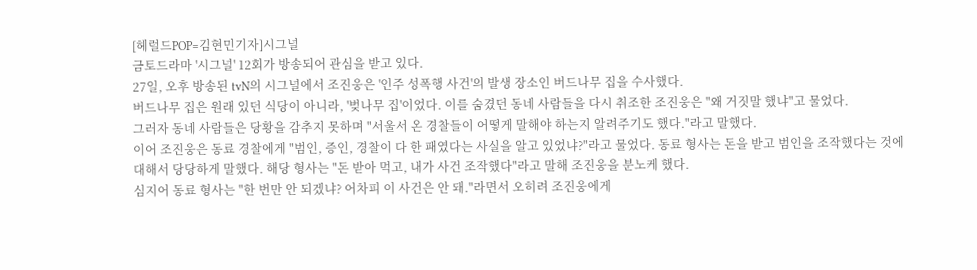[헤럴드POP=김현민기자]시그널
금토드라마 '시그널' 12회가 방송되어 관심을 받고 있다.
27일, 오후 방송된 tvN의 시그널에서 조진웅은 '인주 성폭행 사건'의 발생 장소인 버드나무 집을 수사했다.
버드나무 집은 원래 있던 식당이 아니라, '벚나무 집'이었다. 이를 숨겼던 동네 사람들을 다시 취조한 조진웅은 "왜 거짓말 했냐"고 물었다.
그러자 동네 사람들은 당황을 감추지 못하며 "서울서 온 경찰들이 어떻게 말해야 하는지 알려주기도 했다."라고 말했다.
이어 조진웅은 동료 경찰에게 "범인, 증인, 경찰이 다 한 패였다는 사실을 알고 있었냐?"라고 물었다. 동료 형사는 돈을 받고 범인을 조작했다는 것에 대해서 당당하게 말했다. 해당 형사는 "돈 받아 먹고, 내가 사건 조작했다"라고 말해 조진웅을 분노케 했다.
심지어 동료 형사는 "한 번만 안 되겠냐? 어차피 이 사건은 안 돼."라면서 오히려 조진웅에게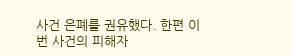사건 은폐를 권유했다. 한편 이번 사건의 피해자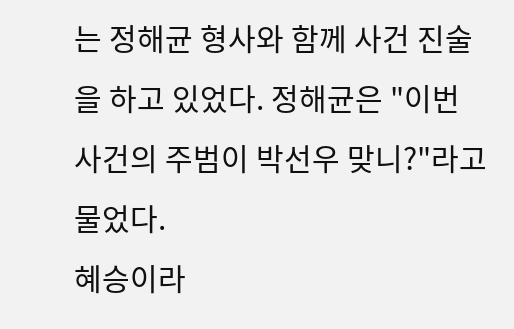는 정해균 형사와 함께 사건 진술을 하고 있었다. 정해균은 "이번 사건의 주범이 박선우 맞니?"라고 물었다.
혜승이라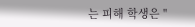는 피해 학생은 "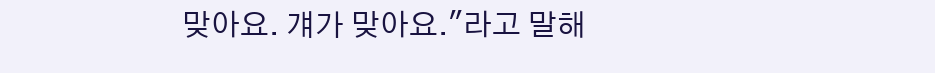맞아요. 걔가 맞아요."라고 말해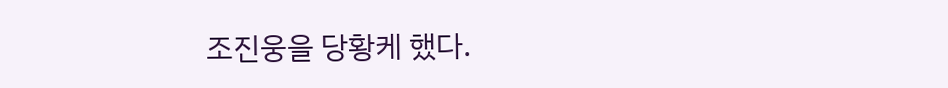조진웅을 당황케 했다.